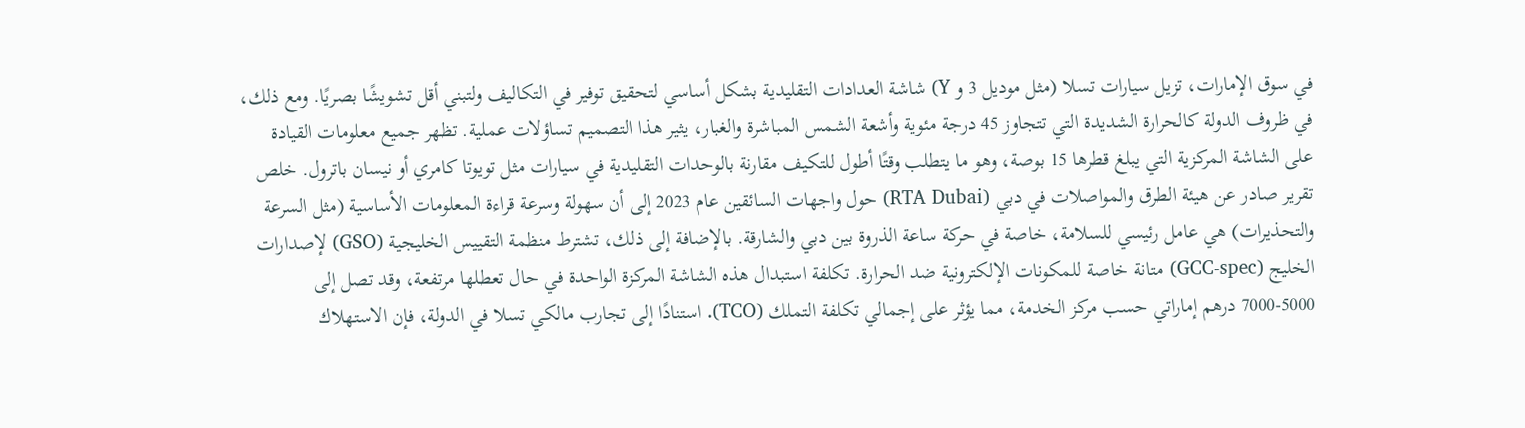في سوق الإمارات، تزيل سيارات تسلا (مثل موديل 3 و Y) شاشة العدادات التقليدية بشكل أساسي لتحقيق توفير في التكاليف ولتبني أقل تشويشًا بصريًا. ومع ذلك، في ظروف الدولة كالحرارة الشديدة التي تتجاوز 45 درجة مئوية وأشعة الشمس المباشرة والغبار، يثير هذا التصميم تساؤلات عملية. تظهر جميع معلومات القيادة على الشاشة المركزية التي يبلغ قطرها 15 بوصة، وهو ما يتطلب وقتًا أطول للتكيف مقارنة بالوحدات التقليدية في سيارات مثل تويوتا كامري أو نيسان باترول. خلص تقرير صادر عن هيئة الطرق والمواصلات في دبي (RTA Dubai) حول واجهات السائقين عام 2023 إلى أن سهولة وسرعة قراءة المعلومات الأساسية (مثل السرعة والتحذيرات) هي عامل رئيسي للسلامة، خاصة في حركة ساعة الذروة بين دبي والشارقة. بالإضافة إلى ذلك، تشترط منظمة التقييس الخليجية (GSO) لإصدارات الخليج (GCC-spec) متانة خاصة للمكونات الإلكترونية ضد الحرارة. تكلفة استبدال هذه الشاشة المركزة الواحدة في حال تعطلها مرتفعة، وقد تصل إلى 5000-7000 درهم إماراتي حسب مركز الخدمة، مما يؤثر على إجمالي تكلفة التملك (TCO). استنادًا إلى تجارب مالكي تسلا في الدولة، فإن الاستهلاك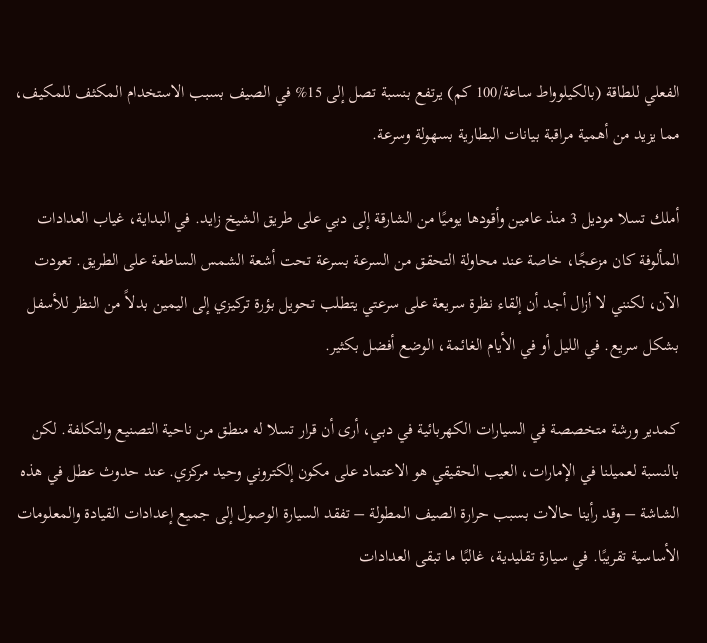الفعلي للطاقة (بالكيلوواط ساعة/100 كم) يرتفع بنسبة تصل إلى 15% في الصيف بسبب الاستخدام المكثف للمكيف، مما يزيد من أهمية مراقبة بيانات البطارية بسهولة وسرعة.

أملك تسلا موديل 3 منذ عامين وأقودها يوميًا من الشارقة إلى دبي على طريق الشيخ زايد. في البداية، غياب العدادات المألوفة كان مزعجًا، خاصة عند محاولة التحقق من السرعة بسرعة تحت أشعة الشمس الساطعة على الطريق. تعودت الآن، لكنني لا أزال أجد أن إلقاء نظرة سريعة على سرعتي يتطلب تحويل بؤرة تركيزي إلى اليمين بدلاً من النظر للأسفل بشكل سريع. في الليل أو في الأيام الغائمة، الوضع أفضل بكثير.

كمدير ورشة متخصصة في السيارات الكهربائية في دبي، أرى أن قرار تسلا له منطق من ناحية التصنيع والتكلفة. لكن بالنسبة لعميلنا في الإمارات، العيب الحقيقي هو الاعتماد على مكون إلكتروني وحيد مركزي. عند حدوث عطل في هذه الشاشة – وقد رأينا حالات بسبب حرارة الصيف المطولة – تفقد السيارة الوصول إلى جميع إعدادات القيادة والمعلومات الأساسية تقريبًا. في سيارة تقليدية، غالبًا ما تبقى العدادات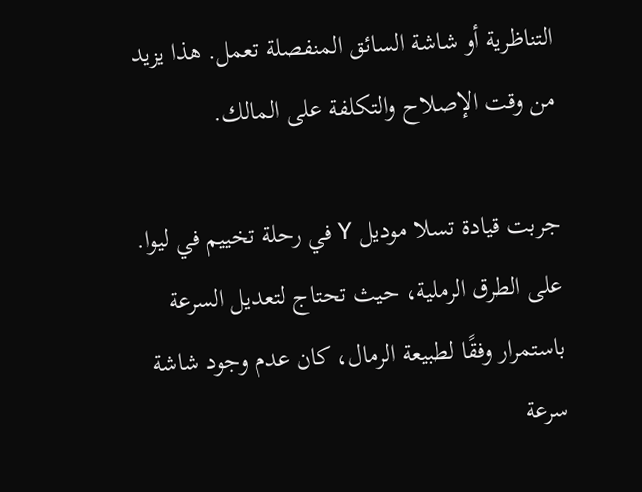التناظرية أو شاشة السائق المنفصلة تعمل. هذا يزيد من وقت الإصلاح والتكلفة على المالك.

جربت قيادة تسلا موديل Y في رحلة تخييم في ليوا. على الطرق الرملية، حيث تحتاج لتعديل السرعة باستمرار وفقًا لطبيعة الرمال، كان عدم وجود شاشة سرعة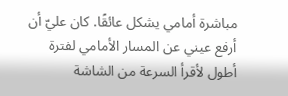مباشرة أمامي يشكل عائقًا. كان عليّ أن أرفع عيني عن المسار الأمامي لفترة أطول لأقرأ السرعة من الشاشة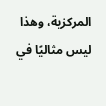المركزية، وهذا ليس مثاليًا في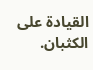القيادة على الكثبان.